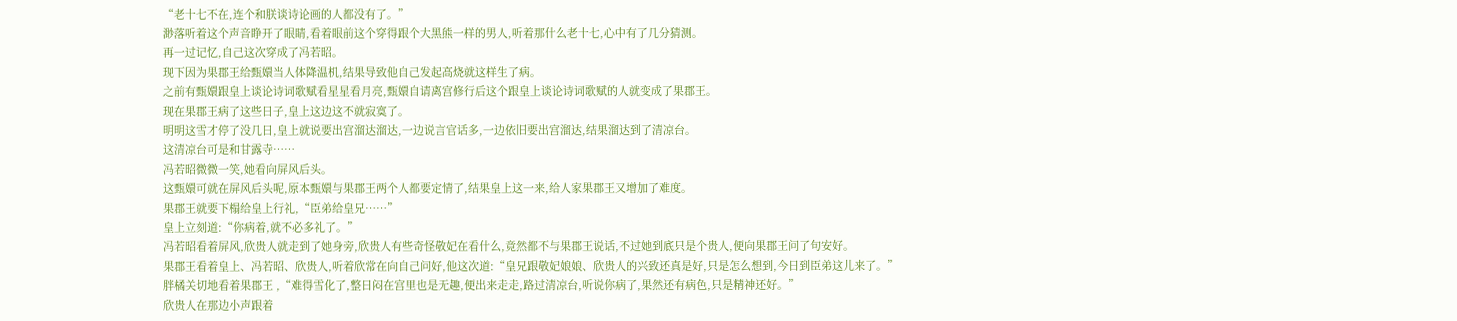“老十七不在,连个和朕谈诗论画的人都没有了。”
渺落听着这个声音睁开了眼睛,看着眼前这个穿得跟个大黑熊一样的男人,听着那什么老十七,心中有了几分猜测。
再一过记忆,自己这次穿成了冯若昭。
现下因为果郡王给甄嬛当人体降温机,结果导致他自己发起高烧就这样生了病。
之前有甄嬛跟皇上谈论诗词歌赋看星星看月亮,甄嬛自请离宫修行后这个跟皇上谈论诗词歌赋的人就变成了果郡王。
现在果郡王病了这些日子,皇上这边这不就寂寞了。
明明这雪才停了没几日,皇上就说要出宫溜达溜达,一边说言官话多,一边依旧要出宫溜达,结果溜达到了清凉台。
这清凉台可是和甘露寺……
冯若昭微微一笑,她看向屏风后头。
这甄嬛可就在屏风后头呢,原本甄嬛与果郡王两个人都要定情了,结果皇上这一来,给人家果郡王又增加了难度。
果郡王就要下榻给皇上行礼,“臣弟给皇兄……”
皇上立刻道:“你病着,就不必多礼了。”
冯若昭看着屏风,欣贵人就走到了她身旁,欣贵人有些奇怪敬妃在看什么,竟然都不与果郡王说话,不过她到底只是个贵人,便向果郡王问了句安好。
果郡王看着皇上、冯若昭、欣贵人,听着欣常在向自己问好,他这次道:“皇兄跟敬妃娘娘、欣贵人的兴致还真是好,只是怎么想到,今日到臣弟这儿来了。”
胖橘关切地看着果郡王 ,“难得雪化了,整日闷在宫里也是无趣,便出来走走,路过清凉台,听说你病了,果然还有病色,只是精神还好。”
欣贵人在那边小声跟着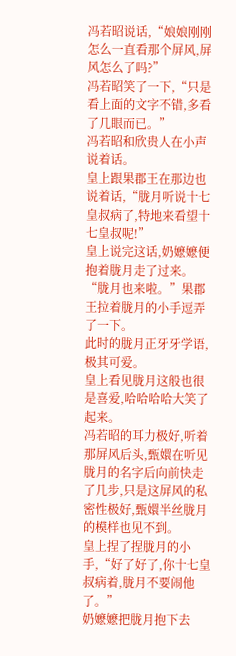冯若昭说话,“娘娘刚刚怎么一直看那个屏风,屏风怎么了吗?”
冯若昭笑了一下,“只是看上面的文字不错,多看了几眼而已。”
冯若昭和欣贵人在小声说着话。
皇上跟果郡王在那边也说着话,“胧月听说十七皇叔病了,特地来看望十七皇叔呢!”
皇上说完这话,奶嬷嬷便抱着胧月走了过来。
“胧月也来啦。”果郡王拉着胧月的小手逗弄了一下。
此时的胧月正牙牙学语,极其可爱。
皇上看见胧月这般也很是喜爱,哈哈哈哈大笑了起来。
冯若昭的耳力极好,听着那屏风后头,甄嬛在听见胧月的名字后向前快走了几步,只是这屏风的私密性极好,甄嬛半丝胧月的模样也见不到。
皇上捏了捏胧月的小手,“好了好了,你十七皇叔病着,胧月不要闹他了。”
奶嬷嬷把胧月抱下去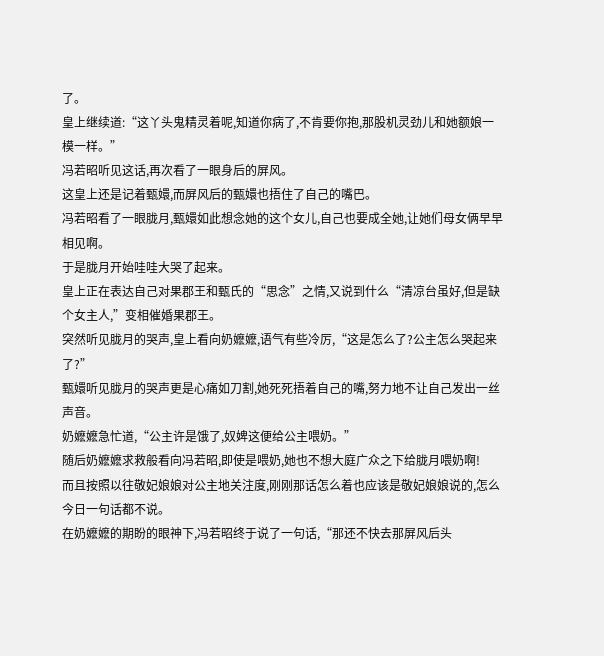了。
皇上继续道:“这丫头鬼精灵着呢,知道你病了,不肯要你抱,那股机灵劲儿和她额娘一模一样。”
冯若昭听见这话,再次看了一眼身后的屏风。
这皇上还是记着甄嬛,而屏风后的甄嬛也捂住了自己的嘴巴。
冯若昭看了一眼胧月,甄嬛如此想念她的这个女儿,自己也要成全她,让她们母女俩早早相见啊。
于是胧月开始哇哇大哭了起来。
皇上正在表达自己对果郡王和甄氏的“思念”之情,又说到什么“清凉台虽好,但是缺个女主人,”变相催婚果郡王。
突然听见胧月的哭声,皇上看向奶嬷嬷,语气有些冷厉,“这是怎么了?公主怎么哭起来了?”
甄嬛听见胧月的哭声更是心痛如刀割,她死死捂着自己的嘴,努力地不让自己发出一丝声音。
奶嬷嬷急忙道,“公主许是饿了,奴婢这便给公主喂奶。”
随后奶嬷嬷求救般看向冯若昭,即使是喂奶,她也不想大庭广众之下给胧月喂奶啊!
而且按照以往敬妃娘娘对公主地关注度,刚刚那话怎么着也应该是敬妃娘娘说的,怎么今日一句话都不说。
在奶嬷嬷的期盼的眼神下,冯若昭终于说了一句话,“那还不快去那屏风后头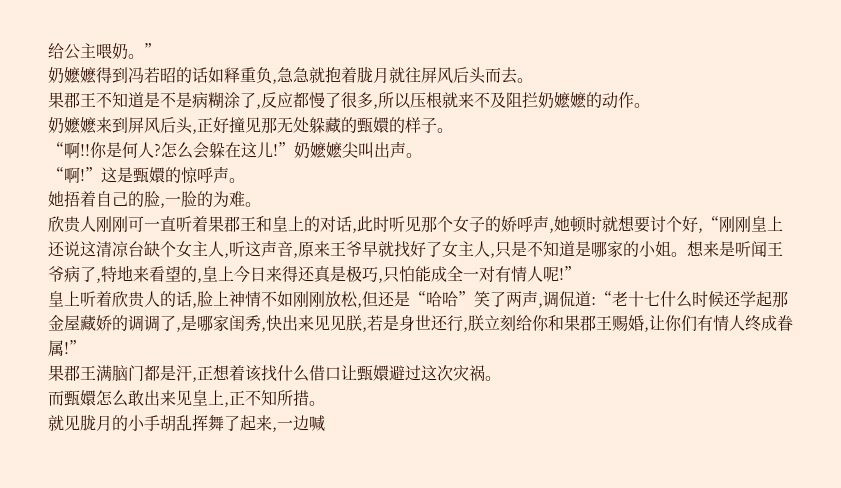给公主喂奶。”
奶嬷嬷得到冯若昭的话如释重负,急急就抱着胧月就往屏风后头而去。
果郡王不知道是不是病糊涂了,反应都慢了很多,所以压根就来不及阻拦奶嬷嬷的动作。
奶嬷嬷来到屏风后头,正好撞见那无处躲藏的甄嬛的样子。
“啊!!你是何人?怎么会躲在这儿!”奶嬷嬷尖叫出声。
“啊!”这是甄嬛的惊呼声。
她捂着自己的脸,一脸的为难。
欣贵人刚刚可一直听着果郡王和皇上的对话,此时听见那个女子的娇呼声,她顿时就想要讨个好,“刚刚皇上还说这清凉台缺个女主人,听这声音,原来王爷早就找好了女主人,只是不知道是哪家的小姐。想来是听闻王爷病了,特地来看望的,皇上今日来得还真是极巧,只怕能成全一对有情人呢!”
皇上听着欣贵人的话,脸上神情不如刚刚放松,但还是“哈哈”笑了两声,调侃道:“老十七什么时候还学起那金屋藏娇的调调了,是哪家闺秀,快出来见见朕,若是身世还行,朕立刻给你和果郡王赐婚,让你们有情人终成眷属!”
果郡王满脑门都是汗,正想着该找什么借口让甄嬛避过这次灾祸。
而甄嬛怎么敢出来见皇上,正不知所措。
就见胧月的小手胡乱挥舞了起来,一边喊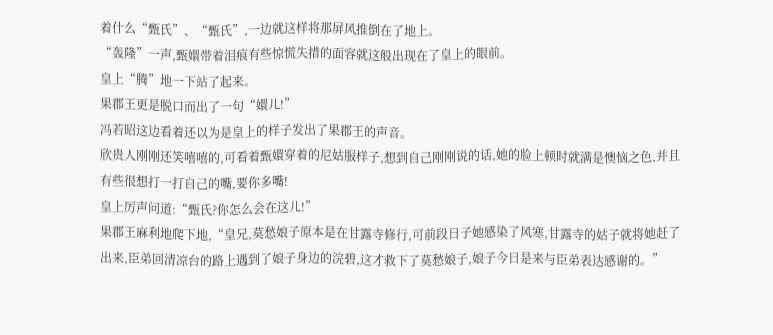着什么“甄氏”、“甄氏”,一边就这样将那屏风推倒在了地上。
“轰隆”一声,甄嬛带着泪痕有些惊慌失措的面容就这般出现在了皇上的眼前。
皇上“腾”地一下站了起来。
果郡王更是脱口而出了一句“嬛儿!”
冯若昭这边看着还以为是皇上的样子发出了果郡王的声音。
欣贵人刚刚还笑嘻嘻的,可看着甄嬛穿着的尼姑服样子,想到自己刚刚说的话,她的脸上顿时就满是懊恼之色,并且有些很想打一打自己的嘴,要你多嘴!
皇上厉声问道:“甄氏?你怎么会在这儿!”
果郡王麻利地爬下地,“皇兄,莫愁娘子原本是在甘露寺修行,可前段日子她感染了风寒,甘露寺的姑子就将她赶了出来,臣弟回清凉台的路上遇到了娘子身边的浣碧,这才救下了莫愁娘子,娘子今日是来与臣弟表达感谢的。”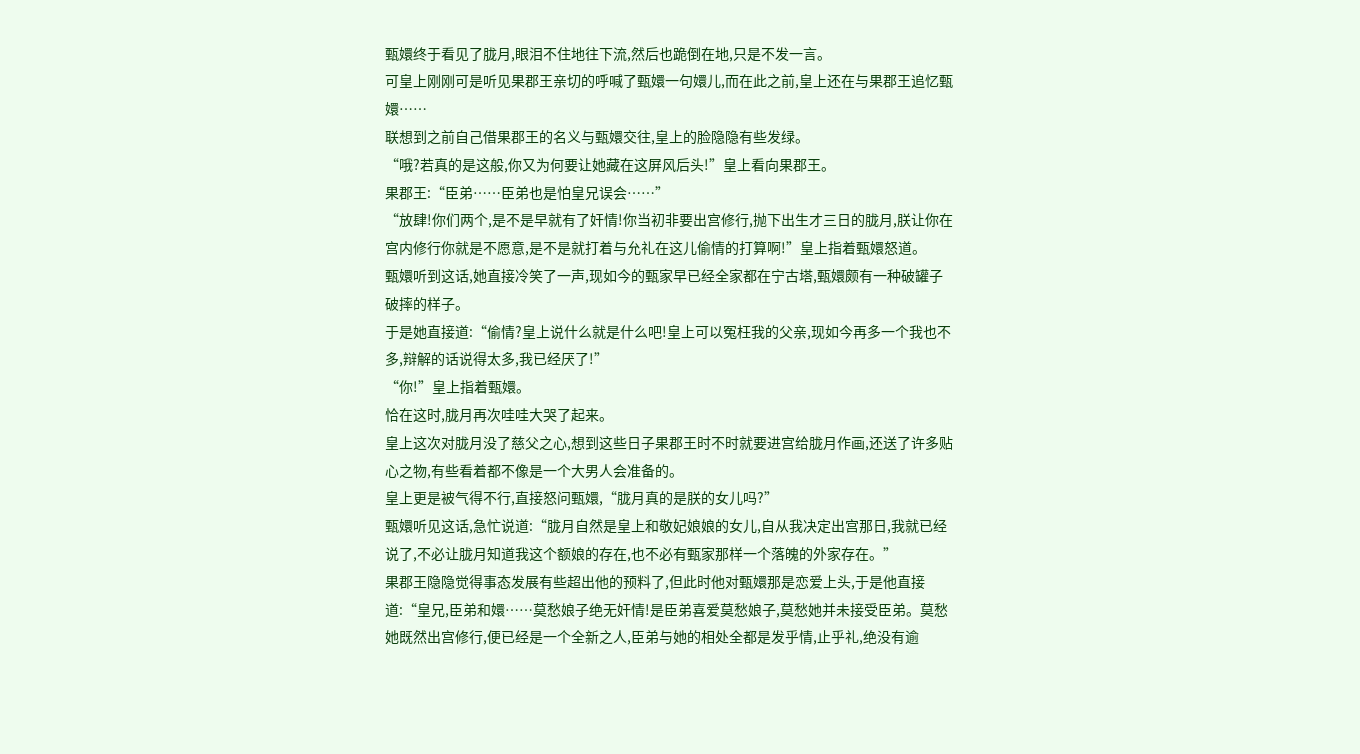甄嬛终于看见了胧月,眼泪不住地往下流,然后也跪倒在地,只是不发一言。
可皇上刚刚可是听见果郡王亲切的呼喊了甄嬛一句嬛儿,而在此之前,皇上还在与果郡王追忆甄嬛……
联想到之前自己借果郡王的名义与甄嬛交往,皇上的脸隐隐有些发绿。
“哦?若真的是这般,你又为何要让她藏在这屏风后头!”皇上看向果郡王。
果郡王:“臣弟……臣弟也是怕皇兄误会……”
“放肆!你们两个,是不是早就有了奸情!你当初非要出宫修行,抛下出生才三日的胧月,朕让你在宫内修行你就是不愿意,是不是就打着与允礼在这儿偷情的打算啊!”皇上指着甄嬛怒道。
甄嬛听到这话,她直接冷笑了一声,现如今的甄家早已经全家都在宁古塔,甄嬛颇有一种破罐子破摔的样子。
于是她直接道:“偷情?皇上说什么就是什么吧!皇上可以冤枉我的父亲,现如今再多一个我也不多,辩解的话说得太多,我已经厌了!”
“你!”皇上指着甄嬛。
恰在这时,胧月再次哇哇大哭了起来。
皇上这次对胧月没了慈父之心,想到这些日子果郡王时不时就要进宫给胧月作画,还送了许多贴心之物,有些看着都不像是一个大男人会准备的。
皇上更是被气得不行,直接怒问甄嬛,“胧月真的是朕的女儿吗?”
甄嬛听见这话,急忙说道:“胧月自然是皇上和敬妃娘娘的女儿,自从我决定出宫那日,我就已经说了,不必让胧月知道我这个额娘的存在,也不必有甄家那样一个落魄的外家存在。”
果郡王隐隐觉得事态发展有些超出他的预料了,但此时他对甄嬛那是恋爱上头,于是他直接道:“皇兄,臣弟和嬛……莫愁娘子绝无奸情!是臣弟喜爱莫愁娘子,莫愁她并未接受臣弟。莫愁她既然出宫修行,便已经是一个全新之人,臣弟与她的相处全都是发乎情,止乎礼,绝没有逾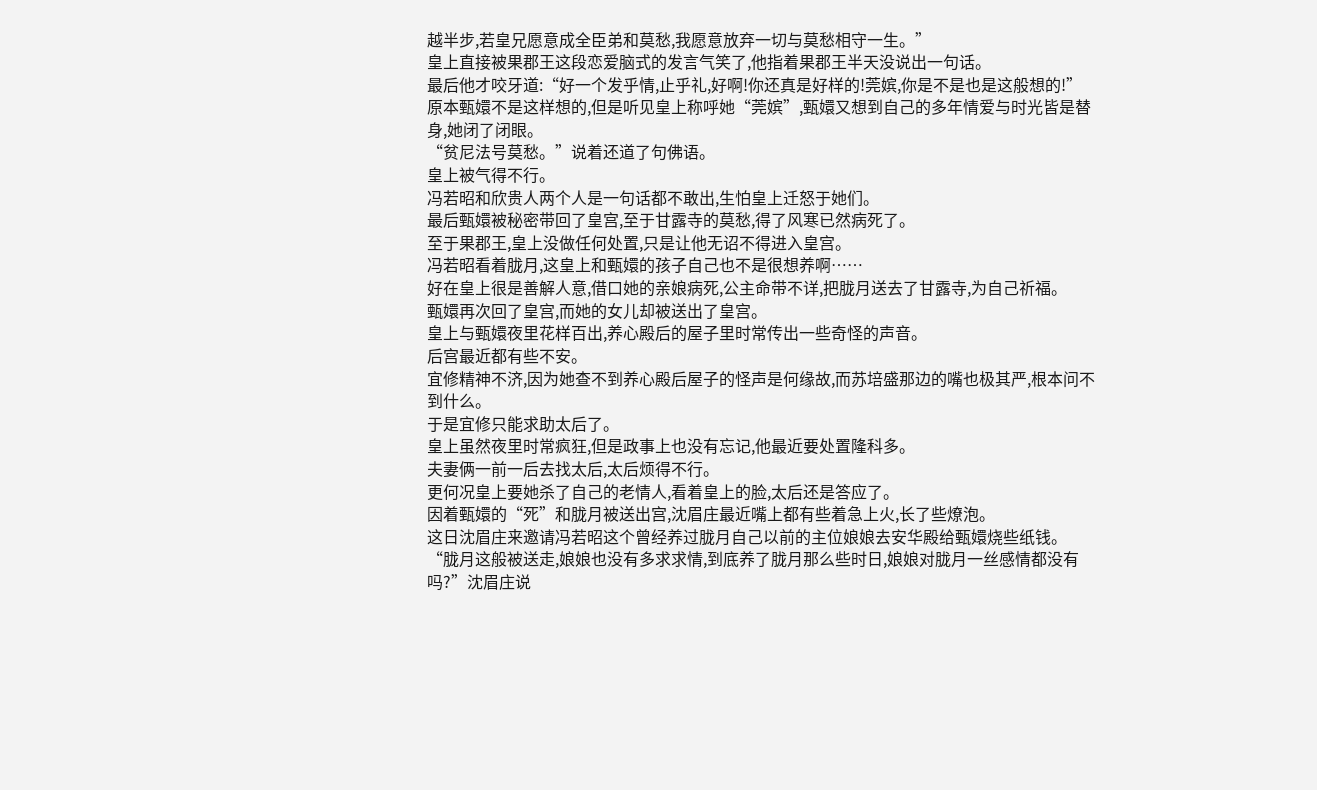越半步,若皇兄愿意成全臣弟和莫愁,我愿意放弃一切与莫愁相守一生。”
皇上直接被果郡王这段恋爱脑式的发言气笑了,他指着果郡王半天没说出一句话。
最后他才咬牙道:“好一个发乎情,止乎礼,好啊!你还真是好样的!莞嫔,你是不是也是这般想的!”
原本甄嬛不是这样想的,但是听见皇上称呼她“莞嫔”,甄嬛又想到自己的多年情爱与时光皆是替身,她闭了闭眼。
“贫尼法号莫愁。”说着还道了句佛语。
皇上被气得不行。
冯若昭和欣贵人两个人是一句话都不敢出,生怕皇上迁怒于她们。
最后甄嬛被秘密带回了皇宫,至于甘露寺的莫愁,得了风寒已然病死了。
至于果郡王,皇上没做任何处置,只是让他无诏不得进入皇宫。
冯若昭看着胧月,这皇上和甄嬛的孩子自己也不是很想养啊……
好在皇上很是善解人意,借口她的亲娘病死,公主命带不详,把胧月送去了甘露寺,为自己祈福。
甄嬛再次回了皇宫,而她的女儿却被送出了皇宫。
皇上与甄嬛夜里花样百出,养心殿后的屋子里时常传出一些奇怪的声音。
后宫最近都有些不安。
宜修精神不济,因为她查不到养心殿后屋子的怪声是何缘故,而苏培盛那边的嘴也极其严,根本问不到什么。
于是宜修只能求助太后了。
皇上虽然夜里时常疯狂,但是政事上也没有忘记,他最近要处置隆科多。
夫妻俩一前一后去找太后,太后烦得不行。
更何况皇上要她杀了自己的老情人,看着皇上的脸,太后还是答应了。
因着甄嬛的“死”和胧月被送出宫,沈眉庄最近嘴上都有些着急上火,长了些燎泡。
这日沈眉庄来邀请冯若昭这个曾经养过胧月自己以前的主位娘娘去安华殿给甄嬛烧些纸钱。
“胧月这般被送走,娘娘也没有多求求情,到底养了胧月那么些时日,娘娘对胧月一丝感情都没有吗?”沈眉庄说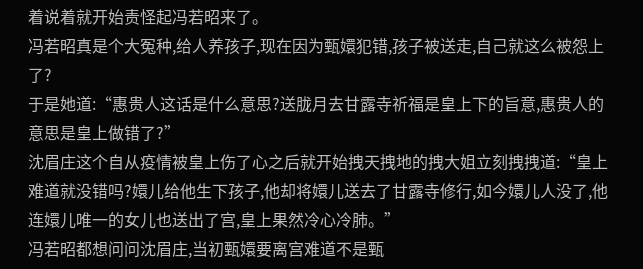着说着就开始责怪起冯若昭来了。
冯若昭真是个大冤种,给人养孩子,现在因为甄嬛犯错,孩子被送走,自己就这么被怨上了?
于是她道:“惠贵人这话是什么意思?送胧月去甘露寺祈福是皇上下的旨意,惠贵人的意思是皇上做错了?”
沈眉庄这个自从疫情被皇上伤了心之后就开始拽天拽地的拽大姐立刻拽拽道:“皇上难道就没错吗?嬛儿给他生下孩子,他却将嬛儿送去了甘露寺修行,如今嬛儿人没了,他连嬛儿唯一的女儿也送出了宫,皇上果然冷心冷肺。”
冯若昭都想问问沈眉庄,当初甄嬛要离宫难道不是甄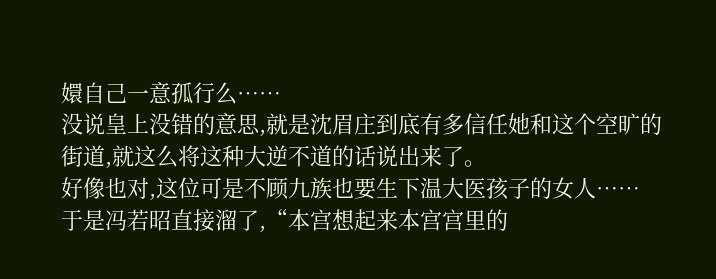嬛自己一意孤行么……
没说皇上没错的意思,就是沈眉庄到底有多信任她和这个空旷的街道,就这么将这种大逆不道的话说出来了。
好像也对,这位可是不顾九族也要生下温大医孩子的女人……
于是冯若昭直接溜了,“本宫想起来本宫宫里的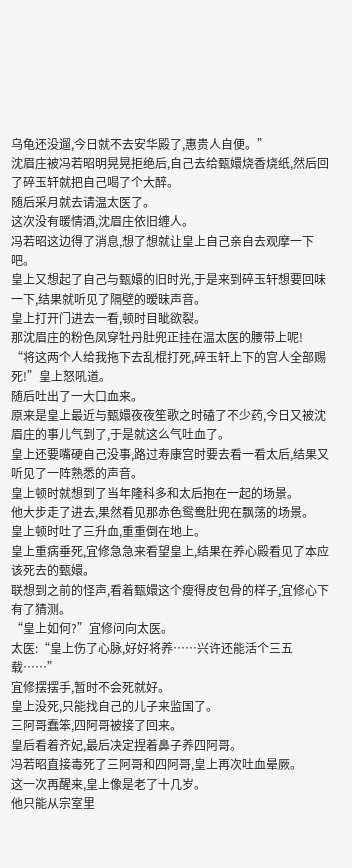乌龟还没遛,今日就不去安华殿了,惠贵人自便。”
沈眉庄被冯若昭明晃晃拒绝后,自己去给甄嬛烧香烧纸,然后回了碎玉轩就把自己喝了个大醉。
随后采月就去请温太医了。
这次没有暖情酒,沈眉庄依旧缠人。
冯若昭这边得了消息,想了想就让皇上自己亲自去观摩一下吧。
皇上又想起了自己与甄嬛的旧时光,于是来到碎玉轩想要回味一下,结果就听见了隔壁的暧昧声音。
皇上打开门进去一看,顿时目眦欲裂。
那沈眉庄的粉色凤穿牡丹肚兜正挂在温太医的腰带上呢!
“将这两个人给我拖下去乱棍打死,碎玉轩上下的宫人全部赐死!”皇上怒吼道。
随后吐出了一大口血来。
原来是皇上最近与甄嬛夜夜笙歌之时磕了不少药,今日又被沈眉庄的事儿气到了,于是就这么气吐血了。
皇上还要嘴硬自己没事,路过寿康宫时要去看一看太后,结果又听见了一阵熟悉的声音。
皇上顿时就想到了当年隆科多和太后抱在一起的场景。
他大步走了进去,果然看见那赤色鸳鸯肚兜在飘荡的场景。
皇上顿时吐了三升血,重重倒在地上。
皇上重病垂死,宜修急急来看望皇上,结果在养心殿看见了本应该死去的甄嬛。
联想到之前的怪声,看着甄嬛这个瘦得皮包骨的样子,宜修心下有了猜测。
“皇上如何?”宜修问向太医。
太医:“皇上伤了心脉,好好将养……兴许还能活个三五载……”
宜修摆摆手,暂时不会死就好。
皇上没死,只能找自己的儿子来监国了。
三阿哥蠢笨,四阿哥被接了回来。
皇后看着齐妃,最后决定捏着鼻子养四阿哥。
冯若昭直接毒死了三阿哥和四阿哥,皇上再次吐血晕厥。
这一次再醒来,皇上像是老了十几岁。
他只能从宗室里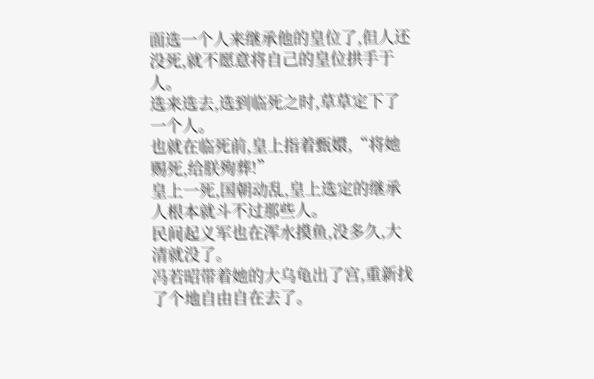面选一个人来继承他的皇位了,但人还没死,就不愿意将自己的皇位拱手于人。
选来选去,选到临死之时,草草定下了一个人。
也就在临死前,皇上指着甄嬛,“将她赐死,给朕殉葬!”
皇上一死,国朝动乱,皇上选定的继承人根本就斗不过那些人。
民间起义军也在浑水摸鱼,没多久,大清就没了。
冯若昭带着她的大乌龟出了宫,重新找了个地自由自在去了。